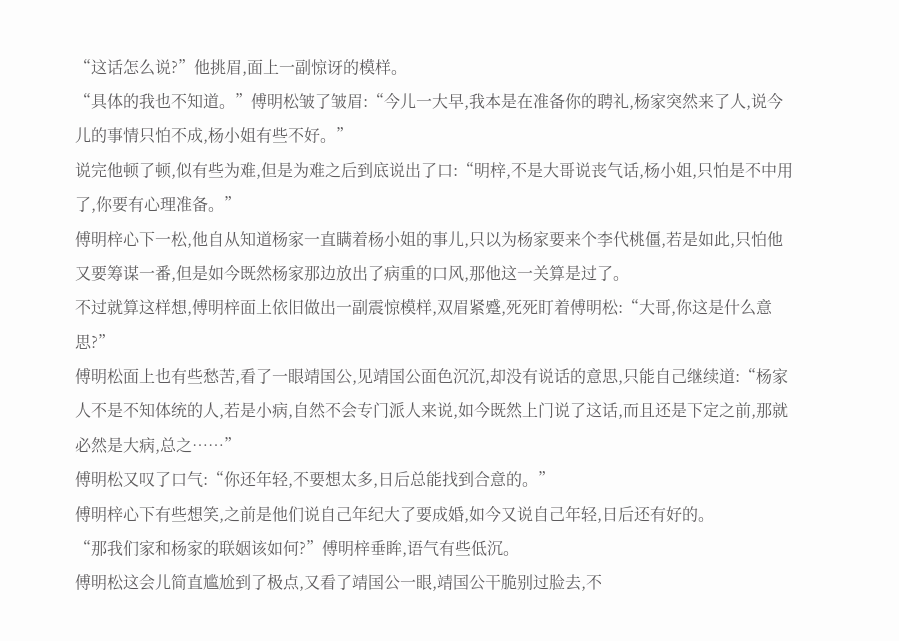“这话怎么说?”他挑眉,面上一副惊讶的模样。
“具体的我也不知道。”傅明松皱了皱眉:“今儿一大早,我本是在准备你的聘礼,杨家突然来了人,说今儿的事情只怕不成,杨小姐有些不好。”
说完他顿了顿,似有些为难,但是为难之后到底说出了口:“明梓,不是大哥说丧气话,杨小姐,只怕是不中用了,你要有心理准备。”
傅明梓心下一松,他自从知道杨家一直瞒着杨小姐的事儿,只以为杨家要来个李代桃僵,若是如此,只怕他又要筹谋一番,但是如今既然杨家那边放出了病重的口风,那他这一关算是过了。
不过就算这样想,傅明梓面上依旧做出一副震惊模样,双眉紧蹙,死死盯着傅明松:“大哥,你这是什么意思?”
傅明松面上也有些愁苦,看了一眼靖国公,见靖国公面色沉沉,却没有说话的意思,只能自己继续道:“杨家人不是不知体统的人,若是小病,自然不会专门派人来说,如今既然上门说了这话,而且还是下定之前,那就必然是大病,总之……”
傅明松又叹了口气:“你还年轻,不要想太多,日后总能找到合意的。”
傅明梓心下有些想笑,之前是他们说自己年纪大了要成婚,如今又说自己年轻,日后还有好的。
“那我们家和杨家的联姻该如何?”傅明梓垂眸,语气有些低沉。
傅明松这会儿简直尴尬到了极点,又看了靖国公一眼,靖国公干脆别过脸去,不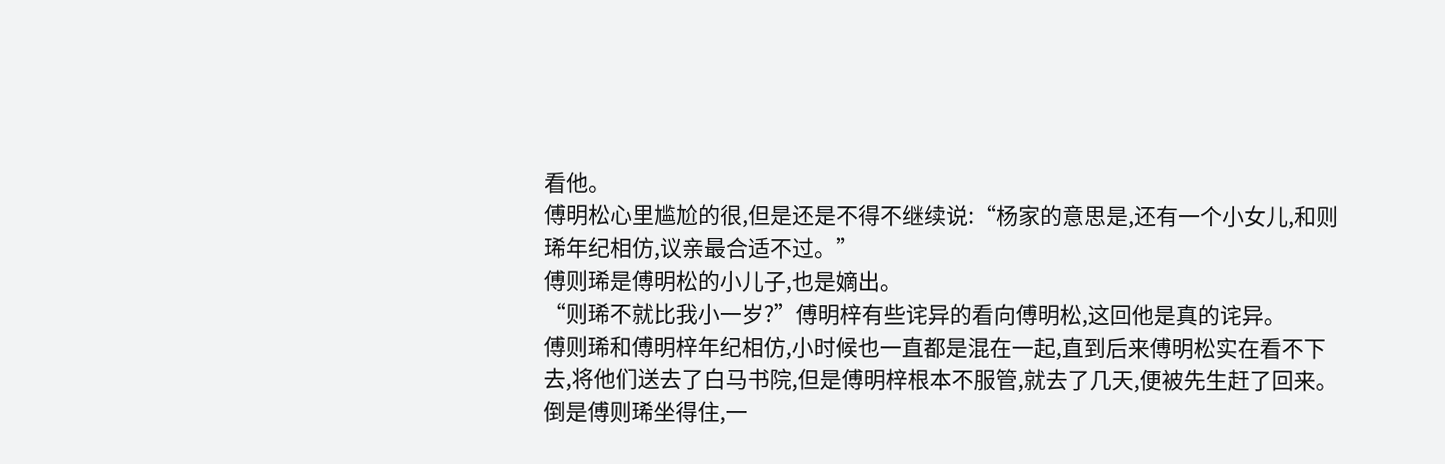看他。
傅明松心里尴尬的很,但是还是不得不继续说:“杨家的意思是,还有一个小女儿,和则琋年纪相仿,议亲最合适不过。”
傅则琋是傅明松的小儿子,也是嫡出。
“则琋不就比我小一岁?”傅明梓有些诧异的看向傅明松,这回他是真的诧异。
傅则琋和傅明梓年纪相仿,小时候也一直都是混在一起,直到后来傅明松实在看不下去,将他们送去了白马书院,但是傅明梓根本不服管,就去了几天,便被先生赶了回来。
倒是傅则琋坐得住,一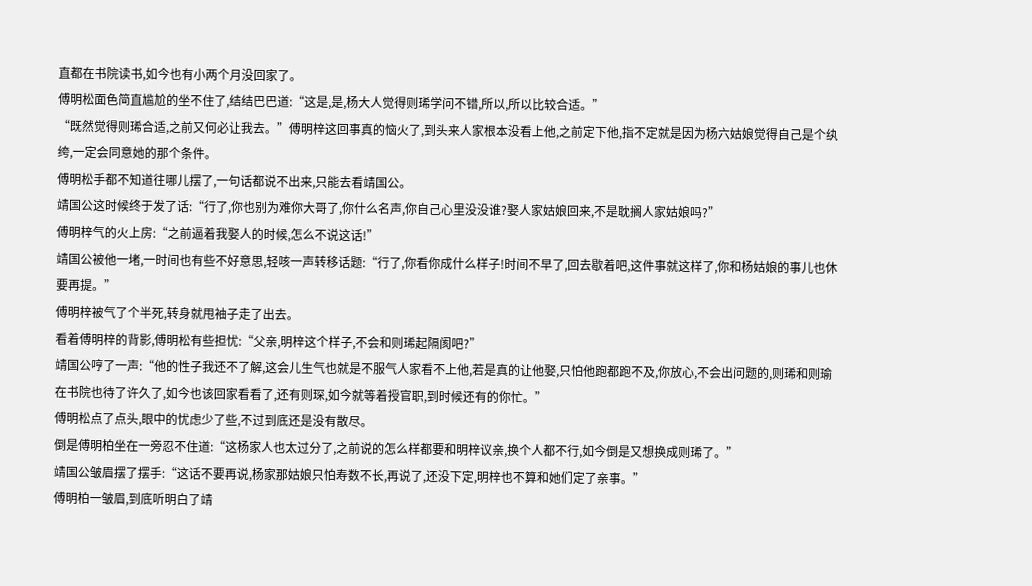直都在书院读书,如今也有小两个月没回家了。
傅明松面色简直尴尬的坐不住了,结结巴巴道:“这是,是,杨大人觉得则琋学问不错,所以,所以比较合适。”
“既然觉得则琋合适,之前又何必让我去。”傅明梓这回事真的恼火了,到头来人家根本没看上他,之前定下他,指不定就是因为杨六姑娘觉得自己是个纨绔,一定会同意她的那个条件。
傅明松手都不知道往哪儿摆了,一句话都说不出来,只能去看靖国公。
靖国公这时候终于发了话:“行了,你也别为难你大哥了,你什么名声,你自己心里没没谁?娶人家姑娘回来,不是耽搁人家姑娘吗?”
傅明梓气的火上房:“之前逼着我娶人的时候,怎么不说这话!”
靖国公被他一堵,一时间也有些不好意思,轻咳一声转移话题:“行了,你看你成什么样子!时间不早了,回去歇着吧,这件事就这样了,你和杨姑娘的事儿也休要再提。”
傅明梓被气了个半死,转身就甩袖子走了出去。
看着傅明梓的背影,傅明松有些担忧:“父亲,明梓这个样子,不会和则琋起隔阂吧?”
靖国公哼了一声:“他的性子我还不了解,这会儿生气也就是不服气人家看不上他,若是真的让他娶,只怕他跑都跑不及,你放心,不会出问题的,则琋和则瑜在书院也待了许久了,如今也该回家看看了,还有则琛,如今就等着授官职,到时候还有的你忙。”
傅明松点了点头,眼中的忧虑少了些,不过到底还是没有散尽。
倒是傅明柏坐在一旁忍不住道:“这杨家人也太过分了,之前说的怎么样都要和明梓议亲,换个人都不行,如今倒是又想换成则琋了。”
靖国公皱眉摆了摆手:“这话不要再说,杨家那姑娘只怕寿数不长,再说了,还没下定,明梓也不算和她们定了亲事。”
傅明柏一皱眉,到底听明白了靖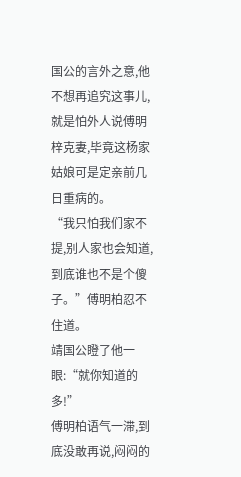国公的言外之意,他不想再追究这事儿,就是怕外人说傅明梓克妻,毕竟这杨家姑娘可是定亲前几日重病的。
“我只怕我们家不提,别人家也会知道,到底谁也不是个傻子。”傅明柏忍不住道。
靖国公瞪了他一眼:“就你知道的多!”
傅明柏语气一滞,到底没敢再说,闷闷的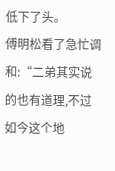低下了头。
傅明松看了急忙调和:“二弟其实说的也有道理,不过如今这个地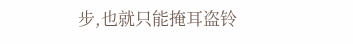步,也就只能掩耳盗铃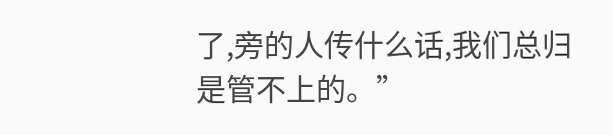了,旁的人传什么话,我们总归是管不上的。”